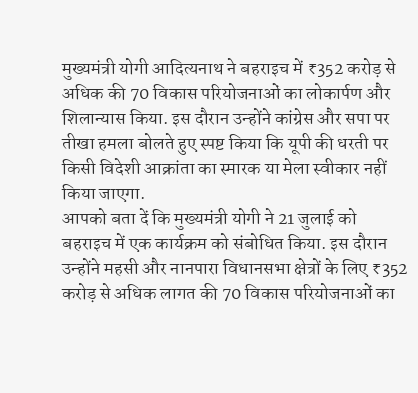मुख्यमंत्री योगी आदित्यनाथ ने बहराइच में ₹352 करोड़ से अधिक की 70 विकास परियोजनाओं का लोकार्पण और शिलान्यास किया. इस दौरान उन्होंने कांग्रेस और सपा पर तीखा हमला बोलते हुए स्पष्ट किया कि यूपी की धरती पर किसी विदेशी आक्रांता का स्मारक या मेला स्वीकार नहीं किया जाएगा.
आपको बता दें कि मुख्यमंत्री योगी ने 21 जुलाई को बहराइच में एक कार्यक्रम को संबोधित किया. इस दौरान उन्होंने महसी और नानपारा विधानसभा क्षेत्रों के लिए ₹352 करोड़ से अधिक लागत की 70 विकास परियोजनाओं का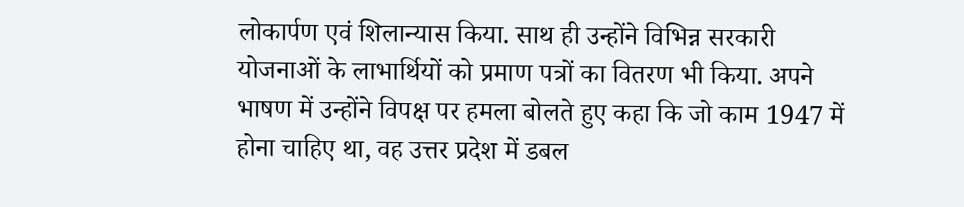लोकार्पण एवं शिलान्यास किया. साथ ही उन्होंने विभिन्न सरकारी योजनाओं के लाभार्थियों को प्रमाण पत्रों का वितरण भी किया. अपने भाषण में उन्होंने विपक्ष पर हमला बोलते हुए कहा कि जो काम 1947 में होना चाहिए था, वह उत्तर प्रदेश में डबल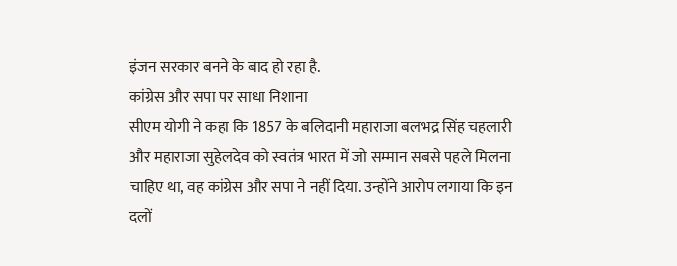इंजन सरकार बनने के बाद हो रहा है.
कांग्रेस और सपा पर साधा निशाना
सीएम योगी ने कहा कि 1857 के बलिदानी महाराजा बलभद्र सिंह चहलारी और महाराजा सुहेलदेव को स्वतंत्र भारत में जो सम्मान सबसे पहले मिलना चाहिए था, वह कांग्रेस और सपा ने नहीं दिया. उन्होंने आरोप लगाया कि इन दलों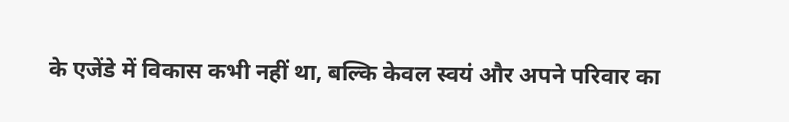के एजेंडे में विकास कभी नहीं था, बल्कि केवल स्वयं और अपने परिवार का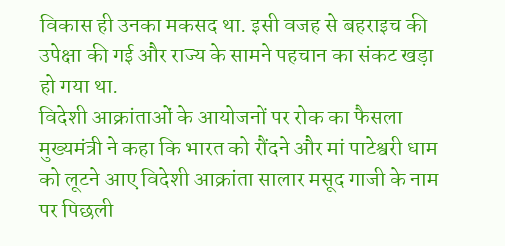विकास ही उनका मकसद था. इसी वजह से बहराइच की उपेक्षा की गई और राज्य के सामने पहचान का संकट खड़ा हो गया था.
विदेशी आक्रांताओं के आयोजनों पर रोक का फैसला
मुख्यमंत्री ने कहा कि भारत को रौंदने और मां पाटेश्वरी धाम को लूटने आए विदेशी आक्रांता सालार मसूद गाजी के नाम पर पिछली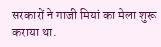सरकारों ने गाजी मियां का मेला शुरू कराया था.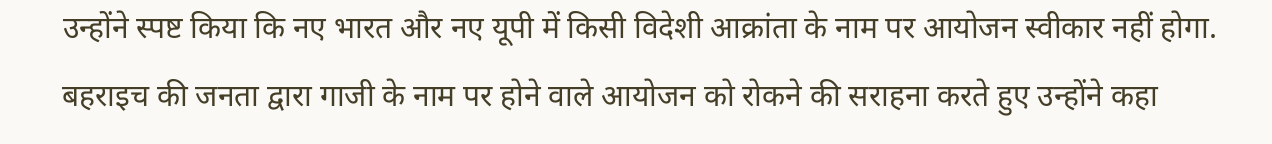उन्होंने स्पष्ट किया कि नए भारत और नए यूपी में किसी विदेशी आक्रांता के नाम पर आयोजन स्वीकार नहीं होगा. बहराइच की जनता द्वारा गाजी के नाम पर होने वाले आयोजन को रोकने की सराहना करते हुए उन्होंने कहा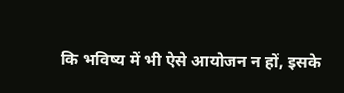कि भविष्य में भी ऐसे आयोजन न हों, इसके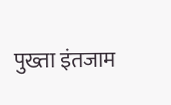पुख्ता इंतजाम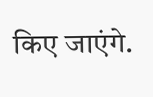किए जाएंगे.